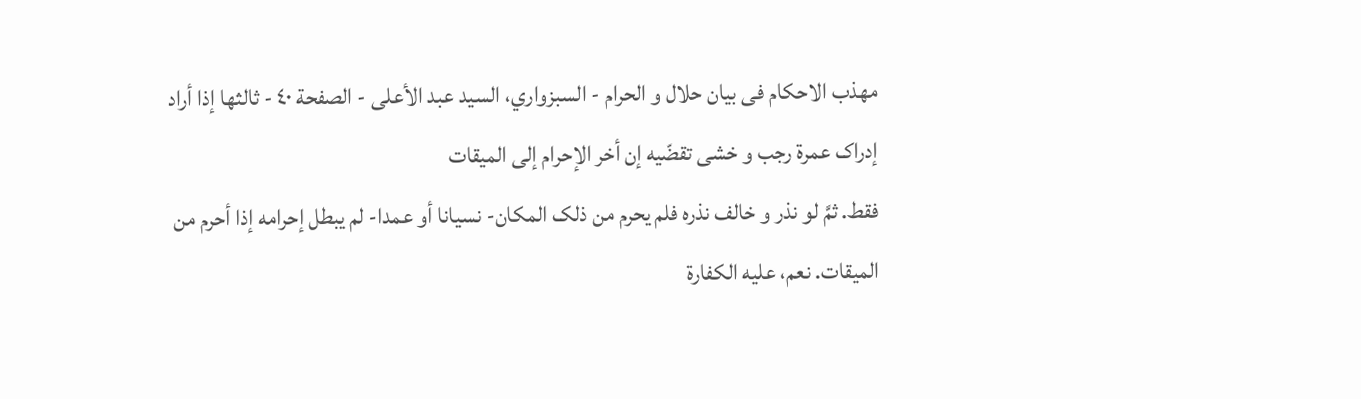مهذب الاحکام فی بیان حلال و الحرام - السبزواري، السيد عبد الأعلى - الصفحة ٤٠ - ثالثها إذا أراد إدراک عمرة رجب و خشی تقضّیه إن أخر الإحرام إلی المیقات
فقط. ثمَّ لو نذر و خالف نذره فلم یحرم من ذلک المکان- نسیانا أو عمدا- لم یبطل إحرامه إذا أحرم من المیقات. نعم، علیه الکفارة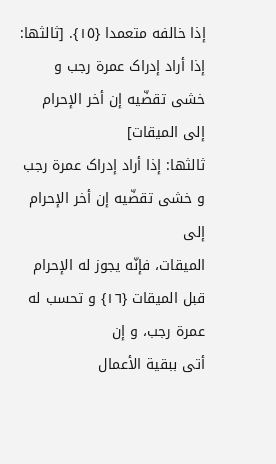إذا خالفه متعمدا {١٥}. [ثالثها: إذا أراد إدراک عمرة رجب و خشی تقضّیه إن أخر الإحرام إلی المیقات]
ثالثها: إذا أراد إدراک عمرة رجب و خشی تقضّیه إن أخر الإحرام إلی
المیقات، فإنّه یجوز له الإحرام قبل المیقات {١٦} و تحسب له عمرة رجب، و إن
أتی ببقیة الأعمال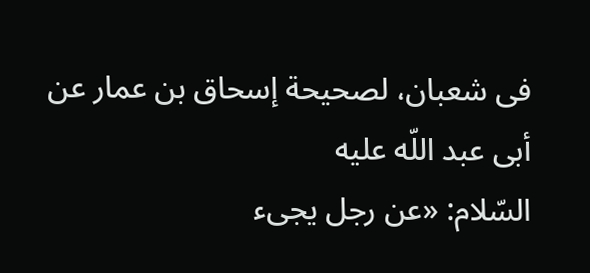فی شعبان، لصحیحة إسحاق بن عمار عن أبی عبد اللّه علیه
السّلام: «عن رجل یجیء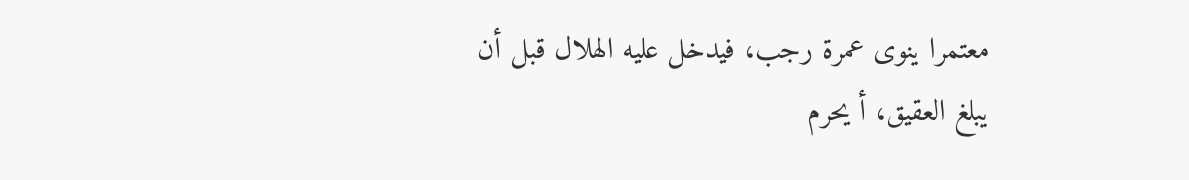معتمرا ینوی عمرة رجب، فیدخل علیه الهلال قبل أن
یبلغ العقیق، أ یحرم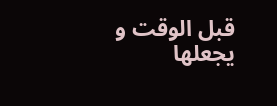قبل الوقت و یجعلها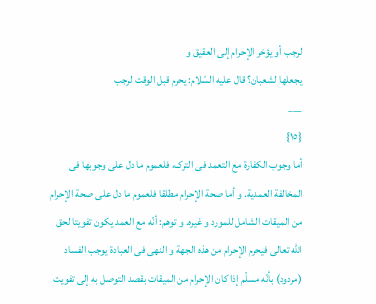لرجب أو یؤخر الإحرام إلی العقیق و
یجعلها لشعبان؟ قال علیه السّلام: یحرم قبل الوقت لرجب
___
{١٥}
أما وجوب الکفارة مع التعمد فی الترک، فلعموم ما دل علی وجوبها فی
المخالفة العمدیة. و أما صحة الإحرام مطلقا فلعموم ما دل علی صحة الإحرام
من المیقات الشامل للمورد و غیره. و توهم: أنّه مع العمد یکون تفویتا لحق
اللّه تعالی فیحرم الإحرام من هذه الجهة و النهی فی العبادة یوجب الفساد
(مردود) بأنّه مسلّم إذا کان الإحرام من المیقات بقصد التوصل به إلی تفویت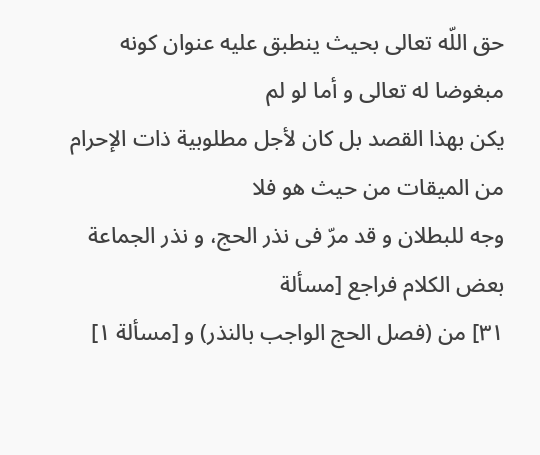حق اللّه تعالی بحیث ینطبق علیه عنوان کونه مبغوضا له تعالی و أما لو لم
یکن بهذا القصد بل کان لأجل مطلوبیة ذات الإحرام من المیقات من حیث هو فلا
وجه للبطلان و قد مرّ فی نذر الحج، و نذر الجماعة بعض الکلام فراجع [مسألة
٣١] من (فصل الحج الواجب بالنذر) و [مسألة ١]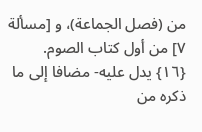من (فصل الجماعة)، و [مسألة
٧] من أول کتاب الصوم.
{١٦} یدل علیه- مضافا إلی ما ذکره من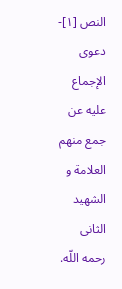النص [١]- دعوی الإجماع علیه عن جمع منهم العلامة و الشهید الثانی رحمه اللّه.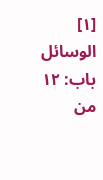[١] الوسائل باب: ١٢ من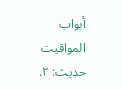أبواب المواقیت حدیث: ٢.